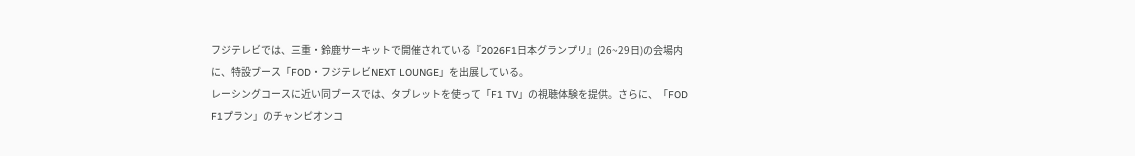フジテレビでは、三重・鈴鹿サーキットで開催されている『2026F1日本グランプリ』(26~29日)の会場内に、特設ブース「FOD・フジテレビNEXT LOUNGE」を出展している。
レーシングコースに近い同ブースでは、タブレットを使って「F1 TV」の視聴体験を提供。さらに、「FOD F1プラン」のチャンピオンコ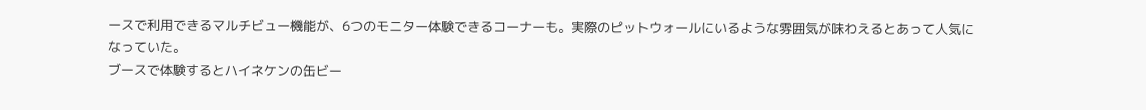ースで利用できるマルチビュー機能が、6つのモニター体験できるコーナーも。実際のピットウォールにいるような雰囲気が味わえるとあって人気になっていた。
ブースで体験するとハイネケンの缶ビー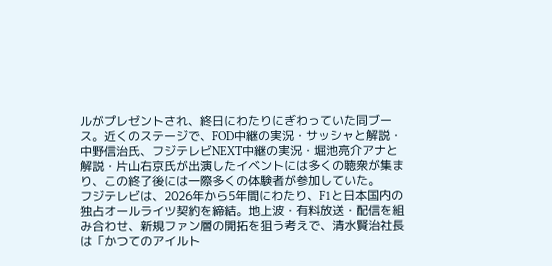ルがプレゼントされ、終日にわたりにぎわっていた同ブース。近くのステージで、FOD中継の実況・サッシャと解説・中野信治氏、フジテレビNEXT中継の実況・堀池亮介アナと解説・片山右京氏が出演したイベントには多くの聴衆が集まり、この終了後には一際多くの体験者が参加していた。
フジテレビは、2026年から5年間にわたり、F1と日本国内の独占オールライツ契約を締結。地上波・有料放送・配信を組み合わせ、新規ファン層の開拓を狙う考えで、清水賢治社長は「かつてのアイルト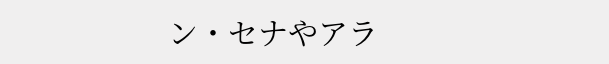ン・セナやアラ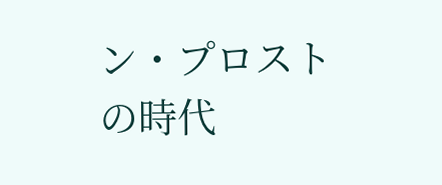ン・プロストの時代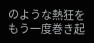のような熱狂をもう一度巻き起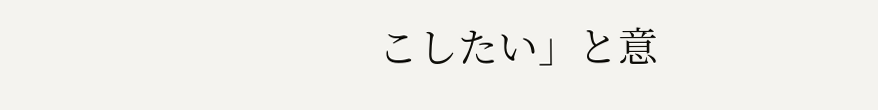こしたい」と意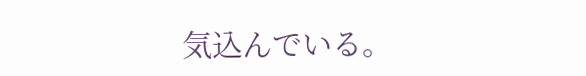気込んでいる。